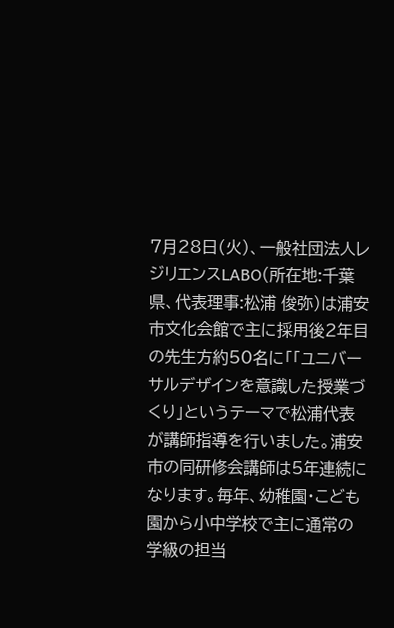7月28日(火)、一般社団法人レジリエンスLABO(所在地:千葉県、代表理事:松浦 俊弥)は浦安市文化会館で主に採用後2年目の先生方約50名に「「ユニバーサルデザインを意識した授業づくり」というテーマで松浦代表が講師指導を行いました。浦安市の同研修会講師は5年連続になります。毎年、幼稚園・こども園から小中学校で主に通常の学級の担当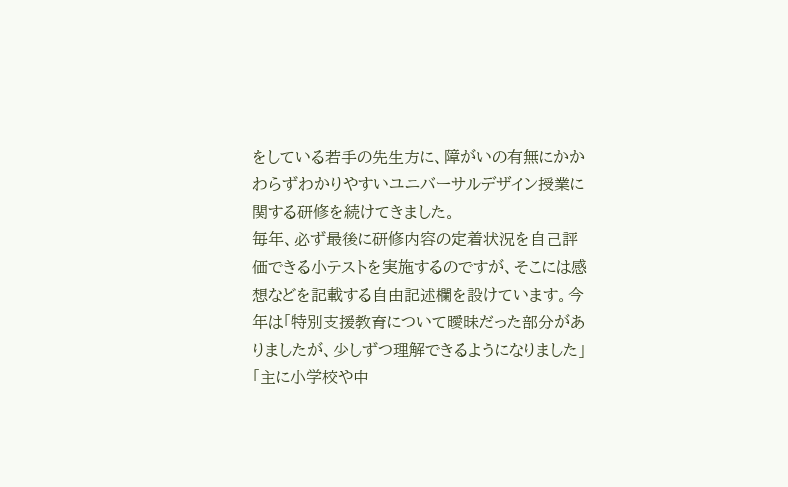をしている若手の先生方に、障がいの有無にかかわらずわかりやすいユニバーサルデザイン授業に関する研修を続けてきました。
毎年、必ず最後に研修内容の定着状況を自己評価できる小テストを実施するのですが、そこには感想などを記載する自由記述欄を設けています。今年は「特別支援教育について曖昧だった部分がありましたが、少しずつ理解できるようになりました」「主に小学校や中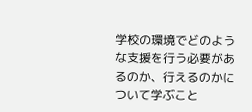学校の環境でどのような支援を行う必要があるのか、行えるのかについて学ぶこと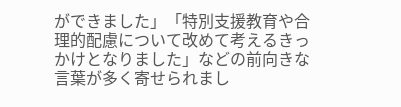ができました」「特別支援教育や合理的配慮について改めて考えるきっかけとなりました」などの前向きな言葉が多く寄せられまし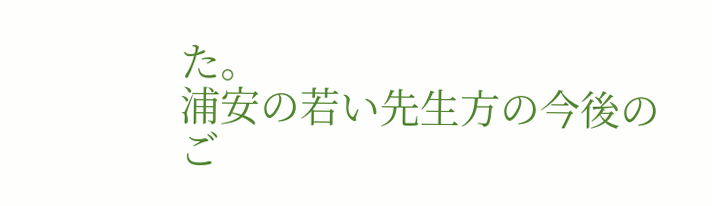た。
浦安の若い先生方の今後のご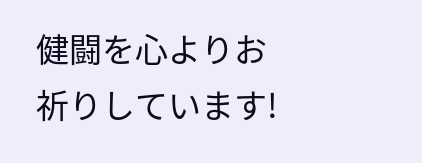健闘を心よりお祈りしています!